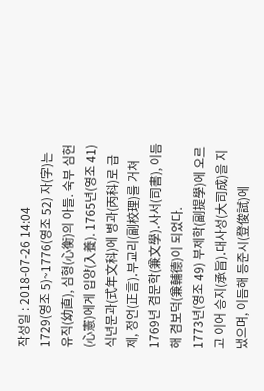작성일 : 2018-07-26 14:04
1729(영조 5)~1776(영조 52) 자(字)는 유직(幼直), 심형(心衡)의 아들. 숙부 심헌(心憲)에게 입양(入養). 1765년(영조 41) 식년문과(式年文科)에 병과(丙科)로 급제, 정언(正言)․부교리(副校理)를 거쳐 1769년 겸문학(兼文學)․사서(司書), 이듬해 겸보덕(兼輔德)이 되었다.
1773년(영조 49) 부제학(副提學)에 오르고 이어 승지(承旨)․대사성(大司成)을 지냈으며, 이듬해 등준시(登俊試)에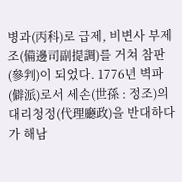병과(丙科)로 급제, 비변사 부제조(備邊司副提調)를 거쳐 참판(參判)이 되었다. 1776년 벽파(僻派)로서 세손(世孫 : 정조)의 대리청정(代理廳政)을 반대하다가 해남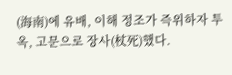(海南)에 유배, 이해 정조가 즉위하자 투옥, 고문으로 장사(杖死)했다.